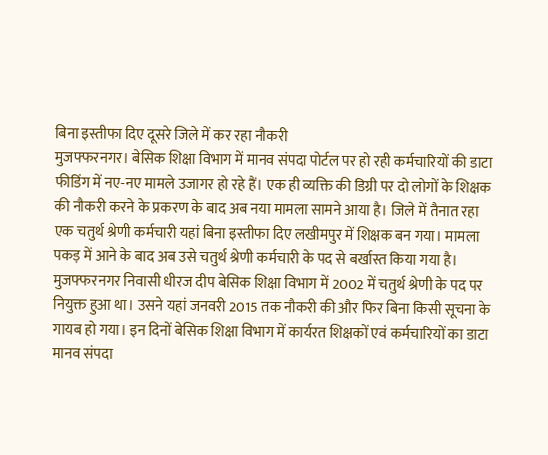बिना इस्तीफा दिए दूसरे जिले में कर रहा नौकरी
मुजफ्फरनगर। बेसिक शिक्षा विभाग में मानव संपदा पोर्टल पर हो रही कर्मचारियों की डाटा फीडिंग में नए-नए मामले उजागर हो रहे हैं। एक ही व्यक्ति की डिग्री पर दो लोगों के शिक्षक की नौकरी करने के प्रकरण के बाद अब नया मामला सामने आया है। जिले में तैनात रहा एक चतुर्थ श्रेणी कर्मचारी यहां बिना इस्तीफा दिए लखीमपुर में शिक्षक बन गया। मामला पकड़ में आने के बाद अब उसे चतुर्थ श्रेणी कर्मचारी के पद से बर्खास्त किया गया है।
मुजफ्फरनगर निवासी धीरज दीप बेसिक शिक्षा विभाग में 2002 में चतुर्थ श्रेणी के पद पर नियुक्त हुआ था। उसने यहां जनवरी 2015 तक नौकरी की और फिर बिना किसी सूचना के गायब हो गया। इन दिनों बेसिक शिक्षा विभाग में कार्यरत शिक्षकों एवं कर्मचारियों का डाटा मानव संपदा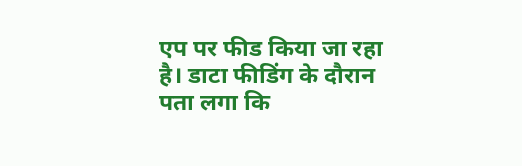एप पर फीड किया जा रहा है। डाटा फीडिंग के दौरान पता लगा कि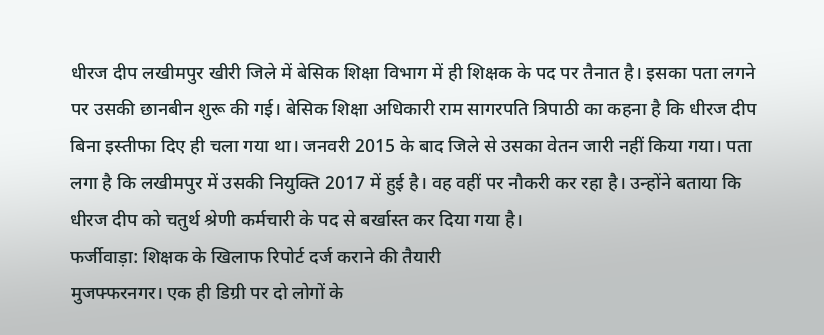धीरज दीप लखीमपुर खीरी जिले में बेसिक शिक्षा विभाग में ही शिक्षक के पद पर तैनात है। इसका पता लगने पर उसकी छानबीन शुरू की गई। बेसिक शिक्षा अधिकारी राम सागरपति त्रिपाठी का कहना है कि धीरज दीप बिना इस्तीफा दिए ही चला गया था। जनवरी 2015 के बाद जिले से उसका वेतन जारी नहीं किया गया। पता लगा है कि लखीमपुर में उसकी नियुक्ति 2017 में हुई है। वह वहीं पर नौकरी कर रहा है। उन्होंने बताया कि धीरज दीप को चतुर्थ श्रेणी कर्मचारी के पद से बर्खास्त कर दिया गया है।
फर्जीवाड़ा: शिक्षक के खिलाफ रिपोर्ट दर्ज कराने की तैयारी
मुजफ्फरनगर। एक ही डिग्री पर दो लोगों के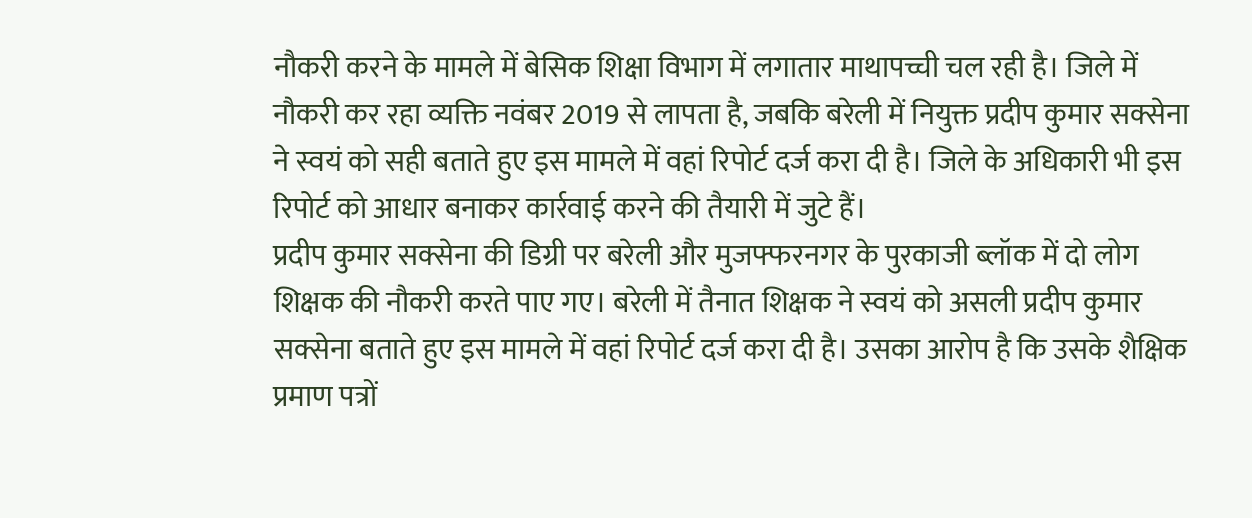नौकरी करने के मामले में बेसिक शिक्षा विभाग में लगातार माथापच्ची चल रही है। जिले में नौकरी कर रहा व्यक्ति नवंबर 2019 से लापता है, जबकि बरेली में नियुक्त प्रदीप कुमार सक्सेना ने स्वयं को सही बताते हुए इस मामले में वहां रिपोर्ट दर्ज करा दी है। जिले के अधिकारी भी इस रिपोर्ट को आधार बनाकर कार्रवाई करने की तैयारी में जुटे हैं।
प्रदीप कुमार सक्सेना की डिग्री पर बरेली और मुजफ्फरनगर के पुरकाजी ब्लॉक में दो लोग शिक्षक की नौकरी करते पाए गए। बरेली में तैनात शिक्षक ने स्वयं को असली प्रदीप कुमार सक्सेना बताते हुए इस मामले में वहां रिपोर्ट दर्ज करा दी है। उसका आरोप है कि उसके शैक्षिक प्रमाण पत्रों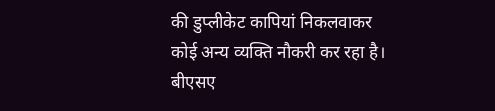की डुप्लीकेट कापियां निकलवाकर कोई अन्य व्यक्ति नौकरी कर रहा है। बीएसए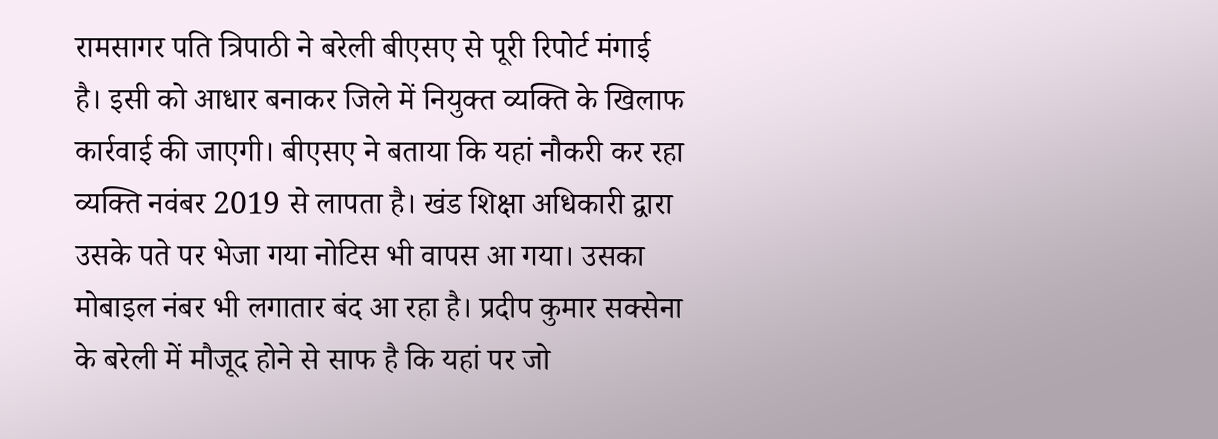रामसागर पति त्रिपाठी ने बरेली बीएसए से पूरी रिपोर्ट मंगाई है। इसी को आधार बनाकर जिले में नियुक्त व्यक्ति के खिलाफ कार्रवाई की जाएगी। बीएसए ने बताया कि यहां नौकरी कर रहा व्यक्ति नवंबर 2019 से लापता है। खंड शिक्षा अधिकारी द्वारा उसके पते पर भेजा गया नोटिस भी वापस आ गया। उसका मोबाइल नंबर भी लगातार बंद आ रहा है। प्रदीप कुमार सक्सेना के बरेली में मौजूद होने से साफ है कि यहां पर जो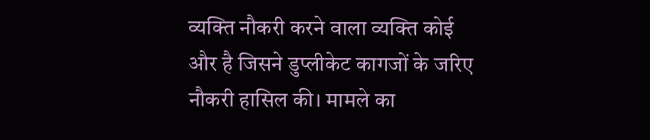व्यक्ति नौकरी करने वाला व्यक्ति कोई और है जिसने डुप्लीकेट कागजों के जरिए नौकरी हासिल की। मामले का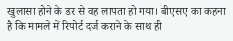खुलासा होने के डर से वह लापता हो गया। बीएसए का कहना है कि मामले में रिपोर्ट दर्ज कराने के साथ ही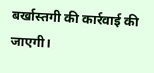बर्खास्तगी की कार्रवाई की जाएगी।